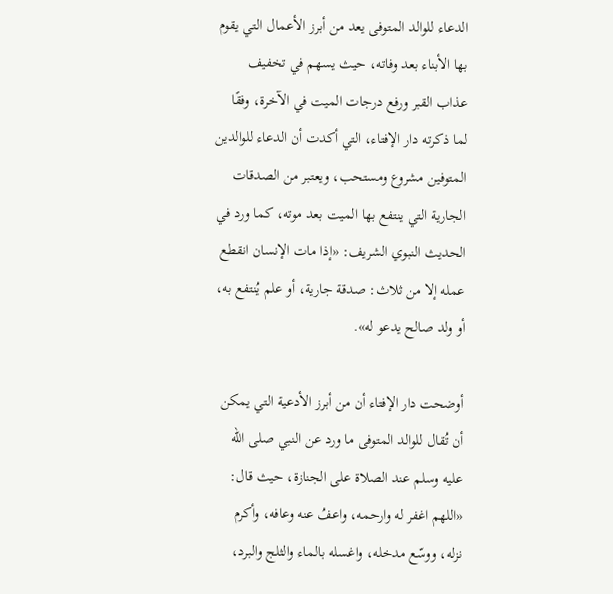الدعاء للوالد المتوفى يعد من أبرز الأعمال التي يقوم بها الأبناء بعد وفاته، حيث يسهم في تخفيف عذاب القبر ورفع درجات الميت في الآخرة، وفقًا لما ذكرته دار الإفتاء، التي أكدت أن الدعاء للوالدين المتوفين مشروع ومستحب، ويعتبر من الصدقات الجارية التي ينتفع بها الميت بعد موته، كما ورد في الحديث النبوي الشريف: «إذا مات الإنسان انقطع عمله إلا من ثلاث: صدقة جارية، أو علم يُنتفع به، أو ولد صالح يدعو له».

أوضحت دار الإفتاء أن من أبرز الأدعية التي يمكن أن تُقال للوالد المتوفى ما ورد عن النبي صلى الله عليه وسلم عند الصلاة على الجنازة، حيث قال: «اللهم اغفر له وارحمه، واعفُ عنه وعافه، وأكرم نزله، ووسّع مدخله، واغسله بالماء والثلج والبرد،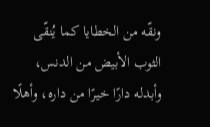ونقّه من الخطايا كما يُنقّى الثوب الأبيض من الدنس، وأبدله دارًا خيرًا من داره، وأهلًا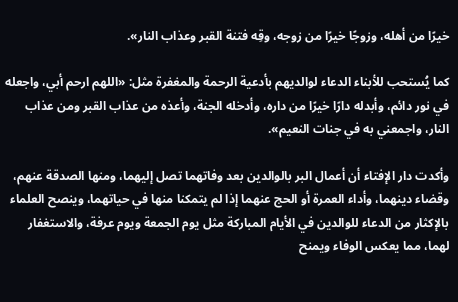خيرًا من أهله، وزوجًا خيرًا من زوجه، وقِه فتنة القبر وعذاب النار».

كما يُستحب للأبناء الدعاء لوالديهم بأدعية الرحمة والمغفرة مثل: «اللهم ارحم أبي، واجعله في نور دائم، وأبدله دارًا خيرًا من داره، وأدخله الجنة، وأعذه من عذاب القبر ومن عذاب النار، واجمعني به في جنات النعيم».

وأكدت دار الإفتاء أن أعمال البر بالوالدين بعد وفاتهما تصل إليهما، ومنها الصدقة عنهم، وقضاء دينهما، وأداء العمرة أو الحج عنهما إذا لم يتمكنا منها في حياتهما، وينصح العلماء بالإكثار من الدعاء للوالدين في الأيام المباركة مثل يوم الجمعة ويوم عرفة، والاستغفار لهما، مما يعكس الوفاء ويمنح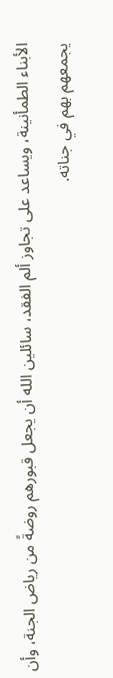الأبناء الطمأنينة، ويساعد على تجاوز ألم الفقد، سائلين الله أن يجعل قبورهم روضةً من رياض الجنة، وأن يجمعهم بهم في جناته.